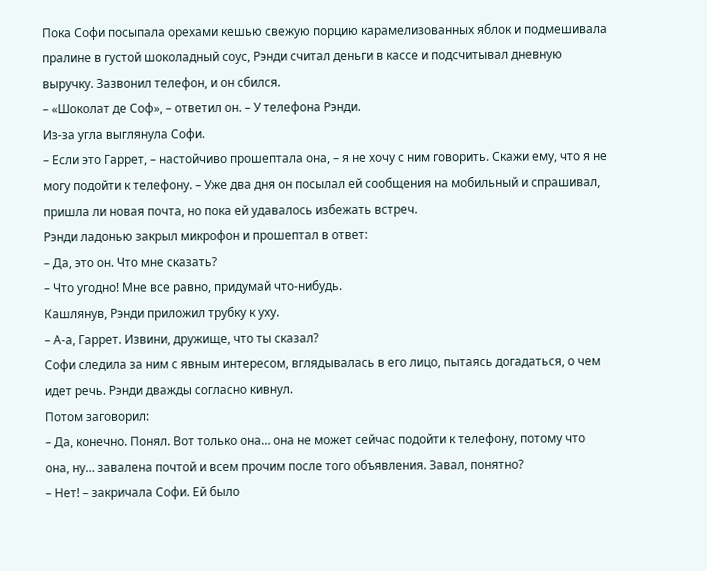Пока Софи посыпала орехами кешью свежую порцию карамелизованных яблок и подмешивала пралине в густой шоколадный соус, Рэнди считал деньги в кассе и подсчитывал дневную выручку. Зазвонил телефон, и он сбился.
– «Шоколат де Соф», – ответил он. – У телефона Рэнди.
Из-за угла выглянула Софи.
– Если это Гаррет, – настойчиво прошептала она, – я не хочу с ним говорить. Скажи ему, что я не могу подойти к телефону. – Уже два дня он посылал ей сообщения на мобильный и спрашивал, пришла ли новая почта, но пока ей удавалось избежать встреч.
Рэнди ладонью закрыл микрофон и прошептал в ответ:
– Да, это он. Что мне сказать?
– Что угодно! Мне все равно, придумай что-нибудь.
Кашлянув, Рэнди приложил трубку к уху.
– А-а, Гаррет. Извини, дружище, что ты сказал?
Софи следила за ним с явным интересом, вглядывалась в его лицо, пытаясь догадаться, о чем идет речь. Рэнди дважды согласно кивнул.
Потом заговорил:
– Да, конечно. Понял. Вот только она… она не может сейчас подойти к телефону, потому что она, ну… завалена почтой и всем прочим после того объявления. Завал, понятно?
– Нет! – закричала Софи. Ей было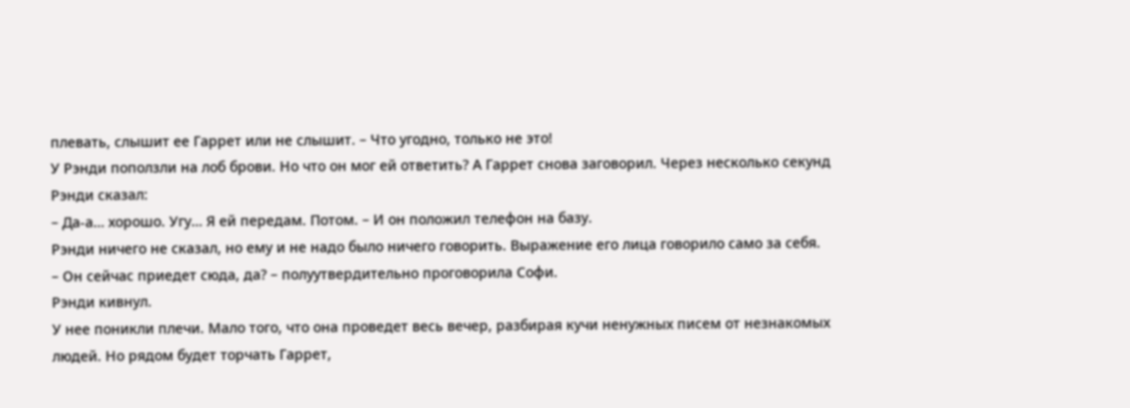плевать, слышит ее Гаррет или не слышит. – Что угодно, только не это!
У Рэнди поползли на лоб брови. Но что он мог ей ответить? А Гаррет снова заговорил. Через несколько секунд Рэнди сказал:
– Да-а… хорошо. Угу… Я ей передам. Потом. – И он положил телефон на базу.
Рэнди ничего не сказал, но ему и не надо было ничего говорить. Выражение его лица говорило само за себя.
– Он сейчас приедет сюда, да? – полуутвердительно проговорила Софи.
Рэнди кивнул.
У нее поникли плечи. Мало того, что она проведет весь вечер, разбирая кучи ненужных писем от незнакомых людей. Но рядом будет торчать Гаррет,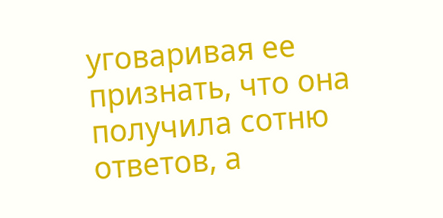уговаривая ее признать, что она получила сотню ответов, а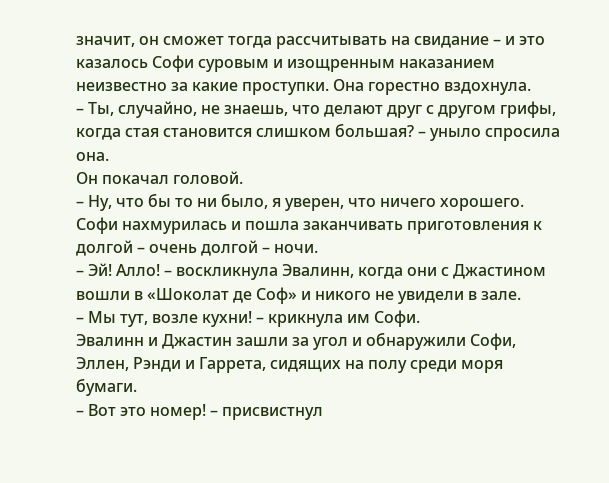значит, он сможет тогда рассчитывать на свидание – и это казалось Софи суровым и изощренным наказанием неизвестно за какие проступки. Она горестно вздохнула.
– Ты, случайно, не знаешь, что делают друг с другом грифы, когда стая становится слишком большая? – уныло спросила она.
Он покачал головой.
– Ну, что бы то ни было, я уверен, что ничего хорошего. Софи нахмурилась и пошла заканчивать приготовления к долгой – очень долгой – ночи.
– Эй! Алло! – воскликнула Эвалинн, когда они с Джастином вошли в «Шоколат де Соф» и никого не увидели в зале.
– Мы тут, возле кухни! – крикнула им Софи.
Эвалинн и Джастин зашли за угол и обнаружили Софи, Эллен, Рэнди и Гаррета, сидящих на полу среди моря бумаги.
– Вот это номер! – присвистнул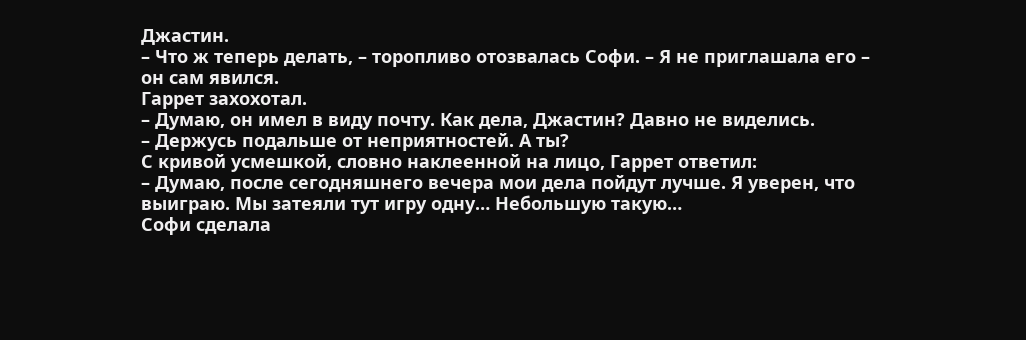Джастин.
– Что ж теперь делать, – торопливо отозвалась Софи. – Я не приглашала его – он сам явился.
Гаррет захохотал.
– Думаю, он имел в виду почту. Как дела, Джастин? Давно не виделись.
– Держусь подальше от неприятностей. А ты?
С кривой усмешкой, словно наклеенной на лицо, Гаррет ответил:
– Думаю, после сегодняшнего вечера мои дела пойдут лучше. Я уверен, что выиграю. Мы затеяли тут игру одну… Небольшую такую…
Софи сделала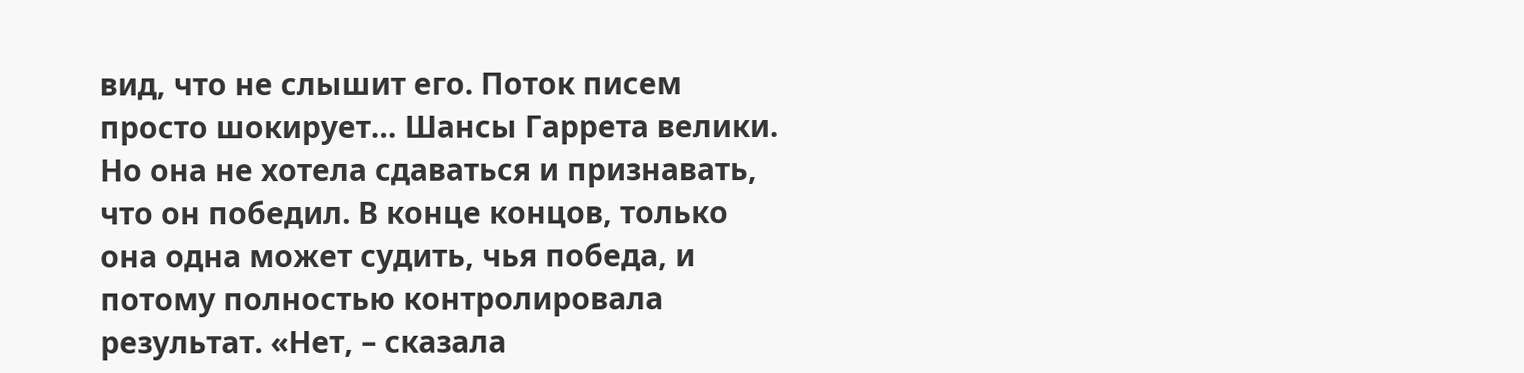вид, что не слышит его. Поток писем просто шокирует… Шансы Гаррета велики. Но она не хотела сдаваться и признавать, что он победил. В конце концов, только она одна может судить, чья победа, и потому полностью контролировала результат. «Нет, – сказала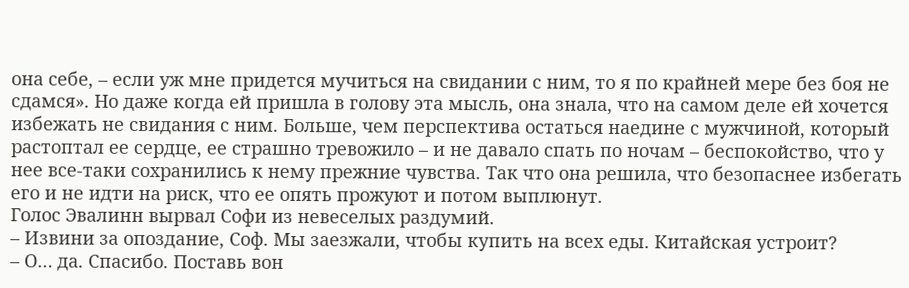она себе, – если уж мне придется мучиться на свидании с ним, то я по крайней мере без боя не сдамся». Но даже когда ей пришла в голову эта мысль, она знала, что на самом деле ей хочется избежать не свидания с ним. Больше, чем перспектива остаться наедине с мужчиной, который растоптал ее сердце, ее страшно тревожило – и не давало спать по ночам – беспокойство, что у нее все-таки сохранились к нему прежние чувства. Так что она решила, что безопаснее избегать его и не идти на риск, что ее опять прожуют и потом выплюнут.
Голос Эвалинн вырвал Софи из невеселых раздумий.
– Извини за опоздание, Соф. Мы заезжали, чтобы купить на всех еды. Китайская устроит?
– О… да. Спасибо. Поставь вон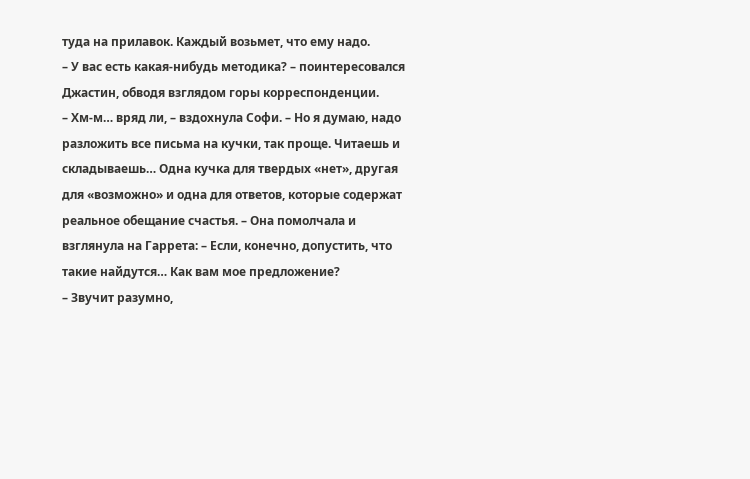туда на прилавок. Каждый возьмет, что ему надо.
– У вас есть какая-нибудь методика? – поинтересовался Джастин, обводя взглядом горы корреспонденции.
– Хм-м… вряд ли, – вздохнула Софи. – Но я думаю, надо разложить все письма на кучки, так проще. Читаешь и складываешь… Одна кучка для твердых «нет», другая для «возможно» и одна для ответов, которые содержат реальное обещание счастья. – Она помолчала и взглянула на Гаррета: – Если, конечно, допустить, что такие найдутся… Как вам мое предложение?
– Звучит разумно,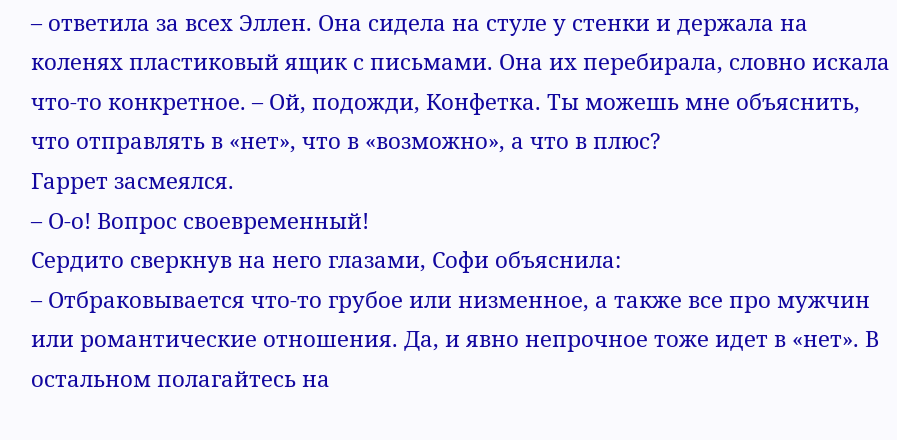– ответила за всех Эллен. Она сидела на стуле у стенки и держала на коленях пластиковый ящик с письмами. Она их перебирала, словно искала что-то конкретное. – Ой, подожди, Конфетка. Ты можешь мне объяснить, что отправлять в «нет», что в «возможно», а что в плюс?
Гаррет засмеялся.
– О-о! Вопрос своевременный!
Сердито сверкнув на него глазами, Софи объяснила:
– Отбраковывается что-то грубое или низменное, а также все про мужчин или романтические отношения. Да, и явно непрочное тоже идет в «нет». В остальном полагайтесь на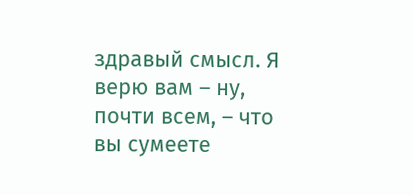здравый смысл. Я верю вам – ну, почти всем, – что вы сумеете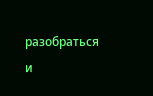разобраться и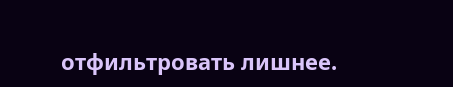отфильтровать лишнее.